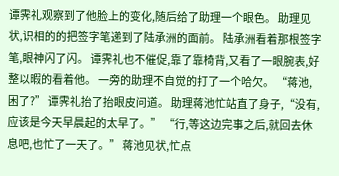谭霁礼观察到了他脸上的变化,随后给了助理一个眼色。 助理见状,识相的的把签字笔递到了陆承洲的面前。 陆承洲看着那根签字笔,眼神闪了闪。 谭霁礼也不催促,靠了靠椅背,又看了一眼腕表,好整以暇的看着他。 一旁的助理不自觉的打了一个哈欠。 “蒋池,困了?” 谭霁礼抬了抬眼皮问道。 助理蒋池忙站直了身子,“没有,应该是今天早晨起的太早了。” “行,等这边完事之后,就回去休息吧,也忙了一天了。” 蒋池见状,忙点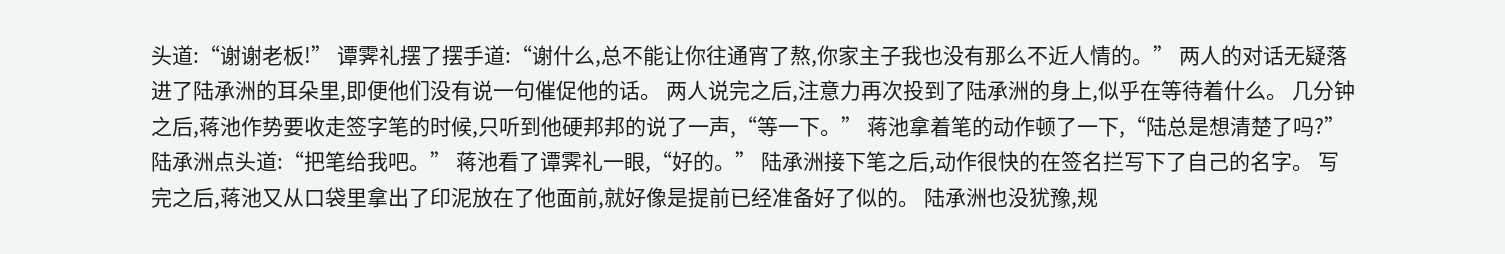头道:“谢谢老板!” 谭霁礼摆了摆手道:“谢什么,总不能让你往通宵了熬,你家主子我也没有那么不近人情的。” 两人的对话无疑落进了陆承洲的耳朵里,即便他们没有说一句催促他的话。 两人说完之后,注意力再次投到了陆承洲的身上,似乎在等待着什么。 几分钟之后,蒋池作势要收走签字笔的时候,只听到他硬邦邦的说了一声,“等一下。” 蒋池拿着笔的动作顿了一下,“陆总是想清楚了吗?” 陆承洲点头道:“把笔给我吧。” 蒋池看了谭霁礼一眼,“好的。” 陆承洲接下笔之后,动作很快的在签名拦写下了自己的名字。 写完之后,蒋池又从口袋里拿出了印泥放在了他面前,就好像是提前已经准备好了似的。 陆承洲也没犹豫,规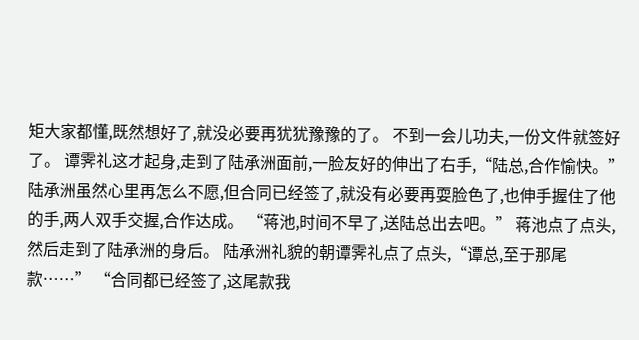矩大家都懂,既然想好了,就没必要再犹犹豫豫的了。 不到一会儿功夫,一份文件就签好了。 谭霁礼这才起身,走到了陆承洲面前,一脸友好的伸出了右手,“陆总,合作愉快。” 陆承洲虽然心里再怎么不愿,但合同已经签了,就没有必要再耍脸色了,也伸手握住了他的手,两人双手交握,合作达成。 “蒋池,时间不早了,送陆总出去吧。” 蒋池点了点头,然后走到了陆承洲的身后。 陆承洲礼貌的朝谭霁礼点了点头,“谭总,至于那尾款……” “合同都已经签了,这尾款我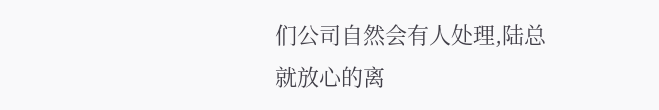们公司自然会有人处理,陆总就放心的离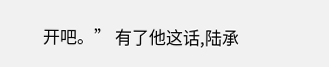开吧。” 有了他这话,陆承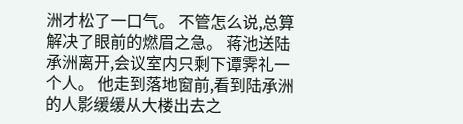洲才松了一口气。 不管怎么说,总算解决了眼前的燃眉之急。 蒋池送陆承洲离开,会议室内只剩下谭霁礼一个人。 他走到落地窗前,看到陆承洲的人影缓缓从大楼出去之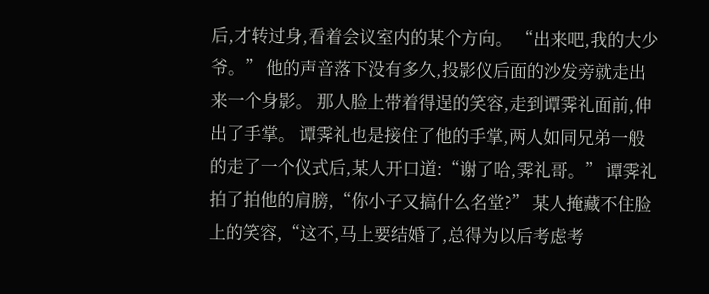后,才转过身,看着会议室内的某个方向。 “出来吧,我的大少爷。” 他的声音落下没有多久,投影仪后面的沙发旁就走出来一个身影。 那人脸上带着得逞的笑容,走到谭霁礼面前,伸出了手掌。 谭霁礼也是接住了他的手掌,两人如同兄弟一般的走了一个仪式后,某人开口道:“谢了哈,霁礼哥。” 谭霁礼拍了拍他的肩膀,“你小子又搞什么名堂?” 某人掩藏不住脸上的笑容,“这不,马上要结婚了,总得为以后考虑考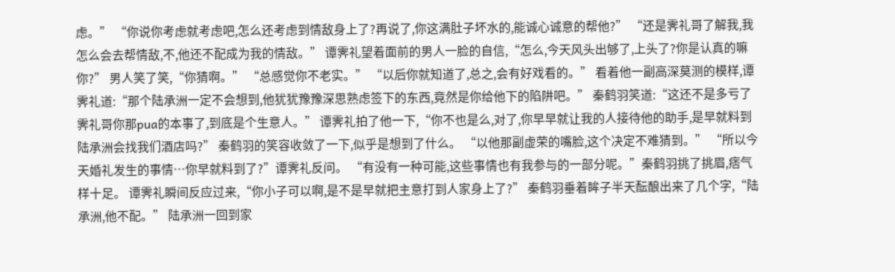虑。” “你说你考虑就考虑吧,怎么还考虑到情敌身上了?再说了,你这满肚子坏水的,能诚心诚意的帮他?” “还是霁礼哥了解我,我怎么会去帮情敌,不,他还不配成为我的情敌。” 谭霁礼望着面前的男人一脸的自信,“怎么,今天风头出够了,上头了?你是认真的嘛你?” 男人笑了笑,“你猜啊。” “总感觉你不老实。” “以后你就知道了,总之,会有好戏看的。” 看着他一副高深莫测的模样,谭霁礼道:“那个陆承洲一定不会想到,他犹犹豫豫深思熟虑签下的东西,竟然是你给他下的陷阱吧。” 秦鹤羽笑道:“这还不是多亏了霁礼哥你那pua的本事了,到底是个生意人。” 谭霁礼拍了他一下,“你不也是么,对了,你早早就让我的人接待他的助手,是早就料到陆承洲会找我们酒店吗?” 秦鹤羽的笑容收敛了一下,似乎是想到了什么。 “以他那副虚荣的嘴脸,这个决定不难猜到。” “所以今天婚礼发生的事情…你早就料到了?”谭霁礼反问。 “有没有一种可能,这些事情也有我参与的一部分呢。”秦鹤羽挑了挑眉,痞气样十足。 谭霁礼瞬间反应过来,“你小子可以啊,是不是早就把主意打到人家身上了?” 秦鹤羽垂着眸子半天酝酿出来了几个字,“陆承洲,他不配。” 陆承洲一回到家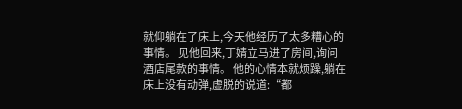就仰躺在了床上,今天他经历了太多糟心的事情。 见他回来,丁婧立马进了房间,询问酒店尾款的事情。 他的心情本就烦躁,躺在床上没有动弹,虚脱的说道:“都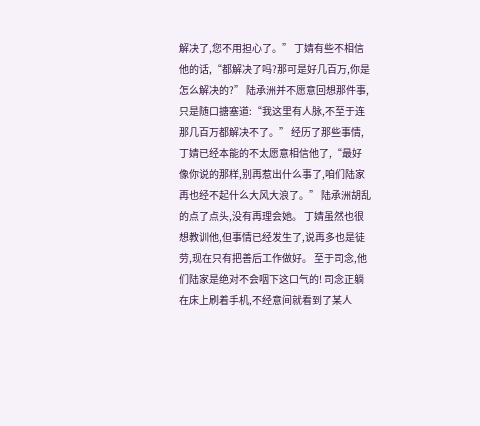解决了,您不用担心了。” 丁婧有些不相信他的话,“都解决了吗?那可是好几百万,你是怎么解决的?” 陆承洲并不愿意回想那件事,只是随口搪塞道:“我这里有人脉,不至于连那几百万都解决不了。” 经历了那些事情,丁婧已经本能的不太愿意相信他了,“最好像你说的那样,别再惹出什么事了,咱们陆家再也经不起什么大风大浪了。” 陆承洲胡乱的点了点头,没有再理会她。 丁婧虽然也很想教训他,但事情已经发生了,说再多也是徒劳,现在只有把善后工作做好。 至于司念,他们陆家是绝对不会咽下这口气的! 司念正躺在床上刷着手机,不经意间就看到了某人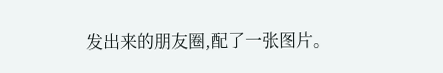发出来的朋友圈,配了一张图片。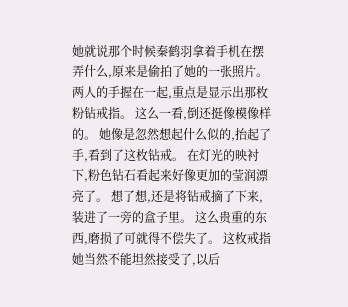她就说那个时候秦鹤羽拿着手机在摆弄什么,原来是偷拍了她的一张照片。 两人的手握在一起,重点是显示出那枚粉钻戒指。 这么一看,倒还挺像模像样的。 她像是忽然想起什么似的,抬起了手,看到了这枚钻戒。 在灯光的映衬下,粉色钻石看起来好像更加的莹润漂亮了。 想了想,还是将钻戒摘了下来,装进了一旁的盒子里。 这么贵重的东西,磨损了可就得不偿失了。 这枚戒指她当然不能坦然接受了,以后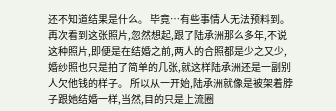还不知道结果是什么。 毕竟…有些事情人无法预料到。 再次看到这张照片,忽然想起,跟了陆承洲那么多年,不说这种照片,即便是在结婚之前,两人的合照都是少之又少,婚纱照也只是拍了简单的几张,就这样陆承洲还是一副别人欠他钱的样子。 所以从一开始,陆承洲就像是被架着脖子跟她结婚一样,当然,目的只是上流圈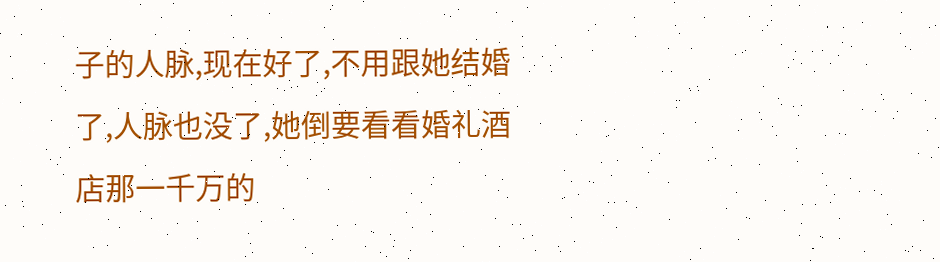子的人脉,现在好了,不用跟她结婚了,人脉也没了,她倒要看看婚礼酒店那一千万的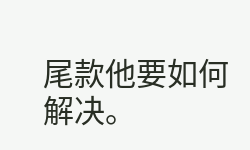尾款他要如何解决。